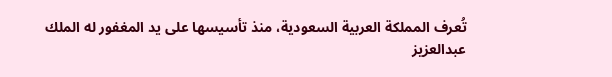تُعرف المملكة العربية السعودية، منذ تأسيسها على يد المغفور له الملك عبدالعزيز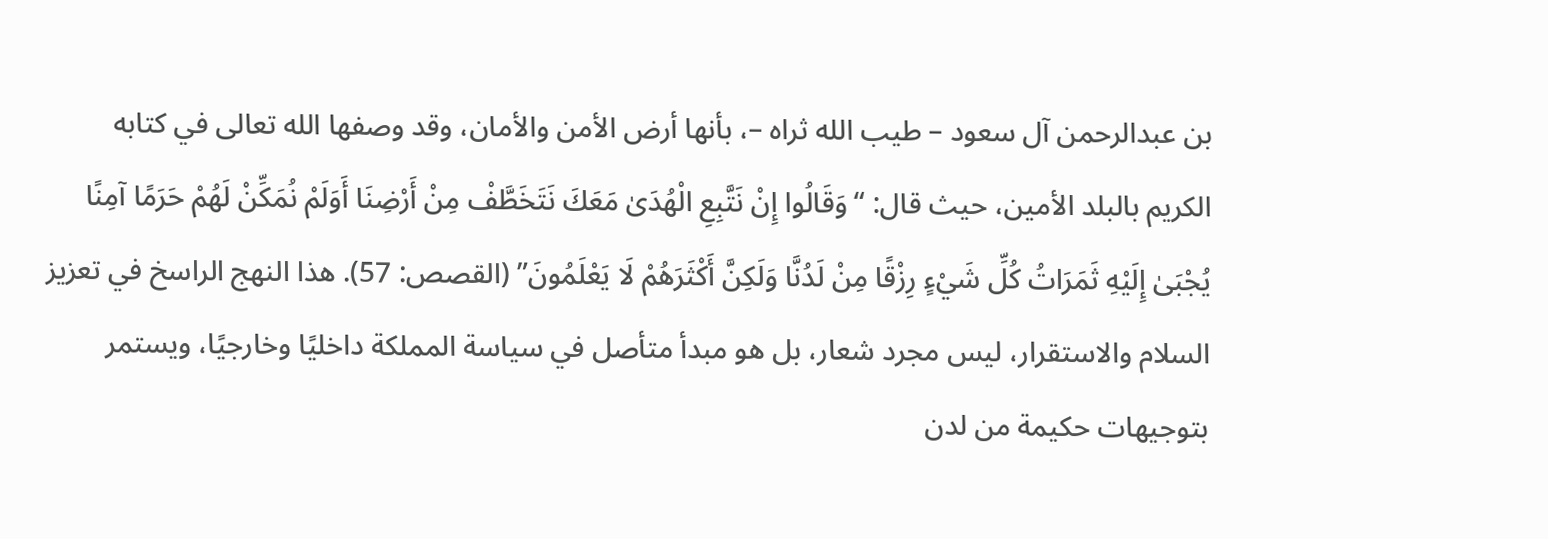بن عبدالرحمن آل سعود – طيب الله ثراه –، بأنها أرض الأمن والأمان، وقد وصفها الله تعالى في كتابه الكريم بالبلد الأمين، حيث قال: “وَقَالُوا إِنْ نَتَّبِعِ الْهُدَىٰ مَعَكَ نَتَخَطَّفْ مِنْ أَرْضِنَا أَوَلَمْ نُمَكِّنْ لَهُمْ حَرَمًا آمِنًا يُجْبَىٰ إِلَيْهِ ثَمَرَاتُ كُلِّ شَيْءٍ رِزْقًا مِنْ لَدُنَّا وَلَكِنَّ أَكْثَرَهُمْ لَا يَعْلَمُونَ” (القصص: 57). هذا النهج الراسخ في تعزيز السلام والاستقرار، ليس مجرد شعار، بل هو مبدأ متأصل في سياسة المملكة داخليًا وخارجيًا، ويستمر بتوجيهات حكيمة من لدن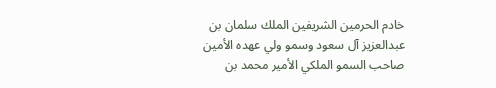خادم الحرمين الشريفين الملك سلمان بن عبدالعزيز آل سعود وسمو ولي عهده الأمين صاحب السمو الملكي الأمير محمد بن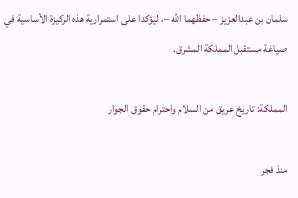سلمان بن عبدالعزيز – حفظهما الله –، ليؤكدا على استمرارية هذه الركيزة الأساسية في صياغة مستقبل المملكة المشرق.

المملكة: تاريخ عريق من السلام واحترام حقوق الجوار

منذ فجر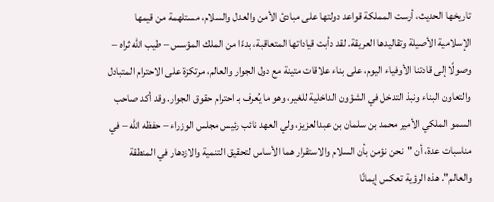تاريخها الحديث، أرست المملكة قواعد دولتها على مبادئ الأمن والعدل والسلام، مستلهمة من قيمها الإسلامية الأصيلة وتقاليدها العريقة. لقد دأبت قياداتها المتعاقبة، بدءًا من الملك المؤسس – طيب الله ثراه – وصولًا إلى قادتنا الأوفياء اليوم، على بناء علاقات متينة مع دول الجوار والعالم، مرتكزة على الاحترام المتبادل والتعاون البناء ونبذ التدخل في الشؤون الداخلية للغير، وهو ما يُعرف بـ احترام حقوق الجوار. وقد أكد صاحب السمو الملكي الأمير محمد بن سلمان بن عبدالعزيز، ولي العهد نائب رئيس مجلس الوزراء – حفظه الله – في مناسبات عدة، أن "نحن نؤمن بأن السلام والاستقرار هما الأساس لتحقيق التنمية والازدهار في المنطقة والعالم". هذه الرؤية تعكس إيمانًا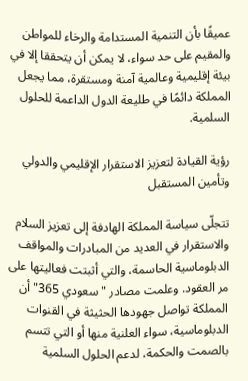عميقًا بأن التنمية المستدامة والرخاء للمواطن والمقيم على حد سواء، لا يمكن أن يتحققا إلا في بيئة إقليمية وعالمية آمنة ومستقرة، مما يجعل المملكة دائمًا في طليعة الدول الداعمة للحلول السلمية.

رؤية القيادة لتعزيز الاستقرار الإقليمي والدولي وتأمين المستقبل

تتجلّى سياسة المملكة الهادفة إلى تعزيز السلام والاستقرار في العديد من المبادرات والمواقف الدبلوماسية الحاسمة، والتي أثبتت فعاليتها على مر العقود. وعلمت مصادر "سعودي 365" أن المملكة تواصل جهودها الحثيثة في القنوات الدبلوماسية، سواء العلنية منها أو التي تتسم بالصمت والحكمة، لدعم الحلول السلمية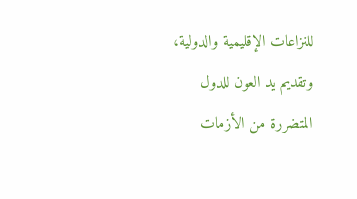للنزاعات الإقليمية والدولية، وتقديم يد العون للدول المتضررة من الأزمات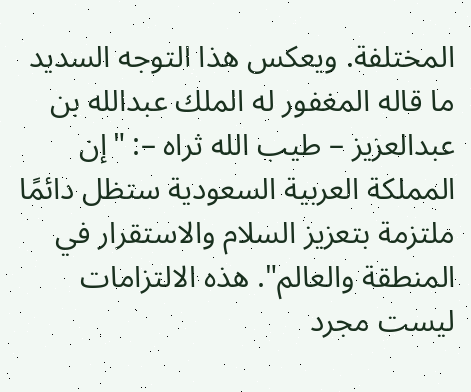المختلفة. ويعكس هذا التوجه السديد ما قاله المغفور له الملك عبدالله بن عبدالعزيز – طيب الله ثراه –: "إن المملكة العربية السعودية ستظل دائمًا ملتزمة بتعزيز السلام والاستقرار في المنطقة والعالم". هذه الالتزامات ليست مجرد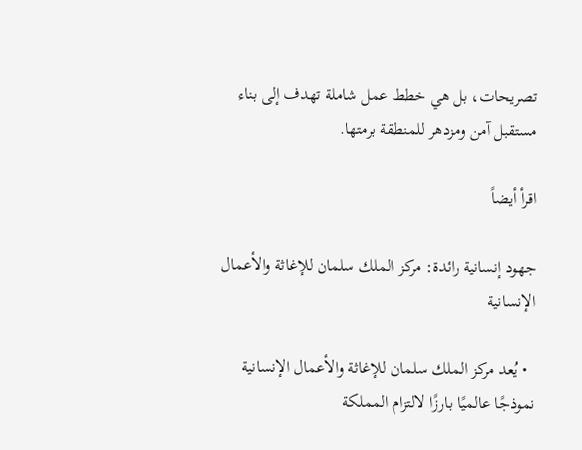تصريحات، بل هي خطط عمل شاملة تهدف إلى بناء مستقبل آمن ومزدهر للمنطقة برمتها.

اقرأ أيضاً

جهود إنسانية رائدة: مركز الملك سلمان للإغاثة والأعمال الإنسانية

  • يُعد مركز الملك سلمان للإغاثة والأعمال الإنسانية نموذجًا عالميًا بارزًا لالتزام المملكة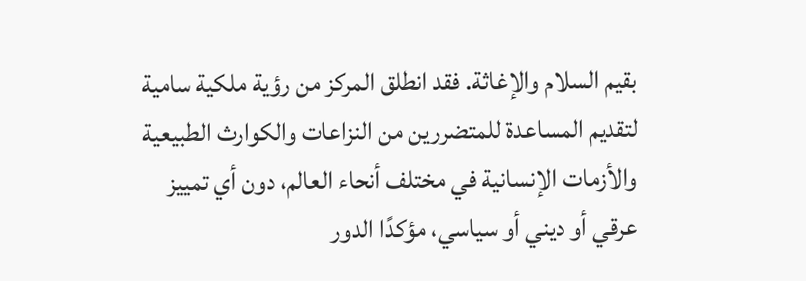بقيم السلام والإغاثة. فقد انطلق المركز من رؤية ملكية سامية لتقديم المساعدة للمتضررين من النزاعات والكوارث الطبيعية والأزمات الإنسانية في مختلف أنحاء العالم، دون أي تمييز عرقي أو ديني أو سياسي، مؤكدًا الدور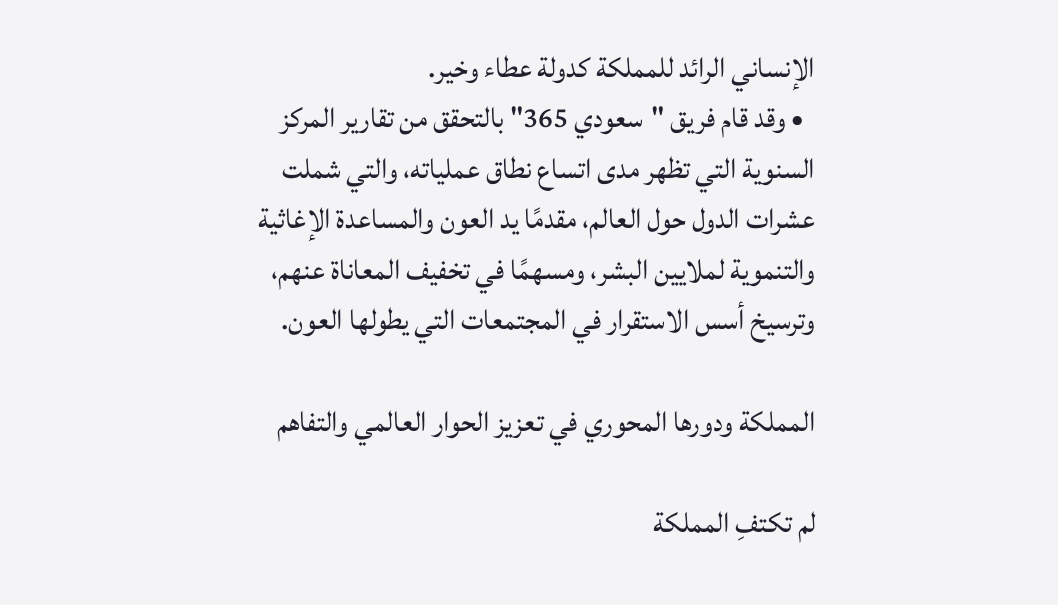الإنساني الرائد للمملكة كدولة عطاء وخير.
  • وقد قام فريق "سعودي 365" بالتحقق من تقارير المركز السنوية التي تظهر مدى اتساع نطاق عملياته، والتي شملت عشرات الدول حول العالم، مقدمًا يد العون والمساعدة الإغاثية والتنموية لملايين البشر، ومسهمًا في تخفيف المعاناة عنهم، وترسيخ أسس الاستقرار في المجتمعات التي يطولها العون.

المملكة ودورها المحوري في تعزيز الحوار العالمي والتفاهم

لم تكتفِ المملكة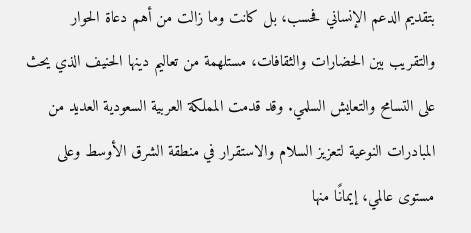بتقديم الدعم الإنساني فحسب، بل كانت وما زالت من أهم دعاة الحوار والتقريب بين الحضارات والثقافات، مستلهمة من تعاليم دينها الحنيف الذي يحث على التسامح والتعايش السلمي. وقد قدمت المملكة العربية السعودية العديد من المبادرات النوعية لتعزيز السلام والاستقرار في منطقة الشرق الأوسط وعلى مستوى عالمي، إيمانًا منها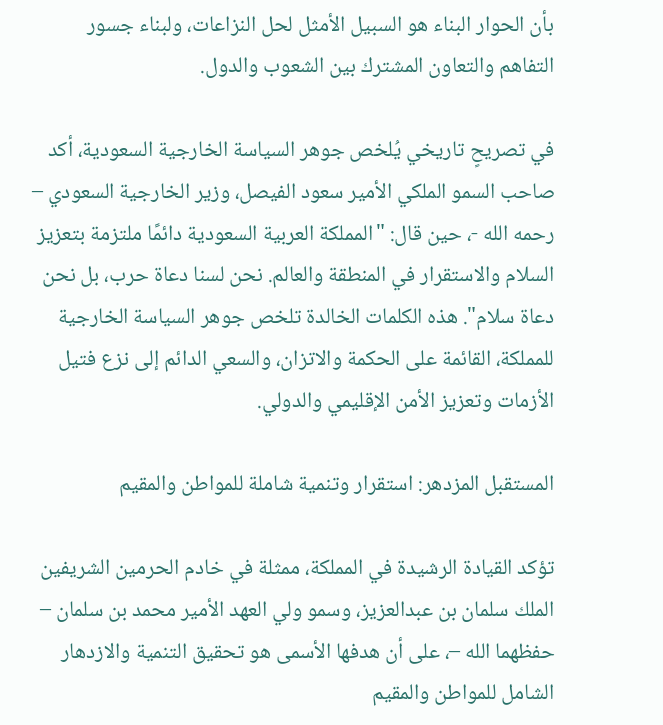بأن الحوار البناء هو السبيل الأمثل لحل النزاعات، ولبناء جسور التفاهم والتعاون المشترك بين الشعوب والدول.

في تصريحٍ تاريخي يُلخص جوهر السياسة الخارجية السعودية، أكد صاحب السمو الملكي الأمير سعود الفيصل، وزير الخارجية السعودي – رحمه الله -، حين قال: "المملكة العربية السعودية دائمًا ملتزمة بتعزيز السلام والاستقرار في المنطقة والعالم. نحن لسنا دعاة حرب، بل نحن دعاة سلام". هذه الكلمات الخالدة تلخص جوهر السياسة الخارجية للمملكة، القائمة على الحكمة والاتزان، والسعي الدائم إلى نزع فتيل الأزمات وتعزيز الأمن الإقليمي والدولي.

المستقبل المزدهر: استقرار وتنمية شاملة للمواطن والمقيم

تؤكد القيادة الرشيدة في المملكة، ممثلة في خادم الحرمين الشريفين الملك سلمان بن عبدالعزيز، وسمو ولي العهد الأمير محمد بن سلمان – حفظهما الله –، على أن هدفها الأسمى هو تحقيق التنمية والازدهار الشامل للمواطن والمقيم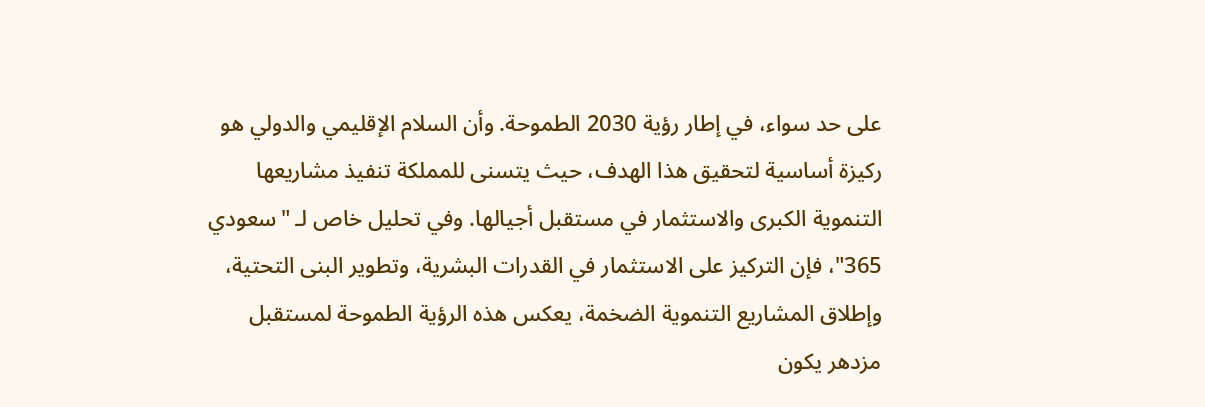على حد سواء، في إطار رؤية 2030 الطموحة. وأن السلام الإقليمي والدولي هو ركيزة أساسية لتحقيق هذا الهدف، حيث يتسنى للمملكة تنفيذ مشاريعها التنموية الكبرى والاستثمار في مستقبل أجيالها. وفي تحليل خاص لـ "سعودي 365"، فإن التركيز على الاستثمار في القدرات البشرية، وتطوير البنى التحتية، وإطلاق المشاريع التنموية الضخمة، يعكس هذه الرؤية الطموحة لمستقبل مزدهر يكون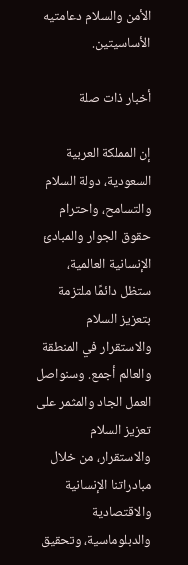الأمن والسلام دعامتيه الأساسيتين.

أخبار ذات صلة

إن المملكة العربية السعودية، دولة السلام والتسامح، واحترام حقوق الجوار والمبادئ الإنسانية العالمية، ستظل دائمًا ملتزمة بتعزيز السلام والاستقرار في المنطقة والعالم أجمع. وسنواصل العمل الجاد والمثمر على تعزيز السلام والاستقرار، من خلال مبادراتنا الإنسانية والاقتصادية والدبلوماسية، وتحقيق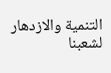التنمية والازدهار لشعبنا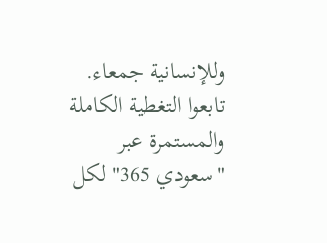وللإنسانية جمعاء. تابعوا التغطية الكاملة والمستمرة عبر "سعودي 365" لكل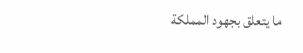ما يتعلق بجهود المملكة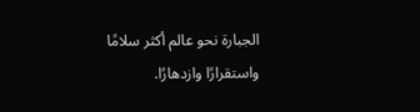الجبارة نحو عالم أكثر سلامًا واستقرارًا وازدهارًا.